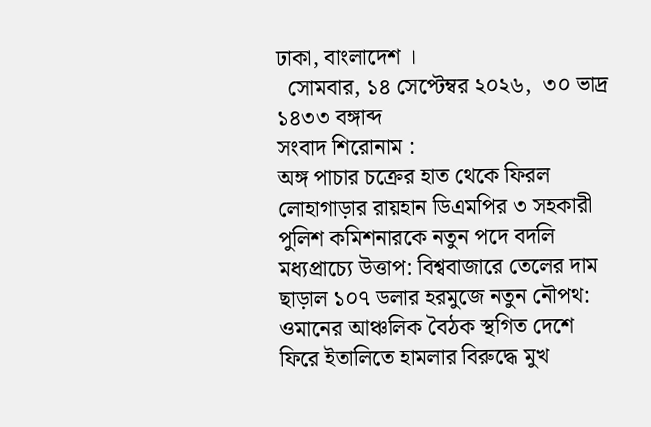ঢাকা, বাংলাদেশ ।
  সোমবার, ১৪ সেপ্টেম্বর ২০২৬,  ৩০ ভাদ্র ১৪৩৩ বঙ্গাব্দ
সংবাদ শিরোনাম :
অঙ্গ পাচার চক্রের হাত থেকে ফিরল লোহাগাড়ার রায়হান ডিএমপির ৩ সহকারী পুলিশ কমিশনারকে নতুন পদে বদলি মধ্যপ্রাচ্যে উত্তাপ: বিশ্ববাজারে তেলের দাম ছাড়াল ১০৭ ডলার হরমুজে নতুন নৌপথ: ওমানের আঞ্চলিক বৈঠক স্থগিত দেশে ফিরে ইতালিতে হামলার বিরুদ্ধে মুখ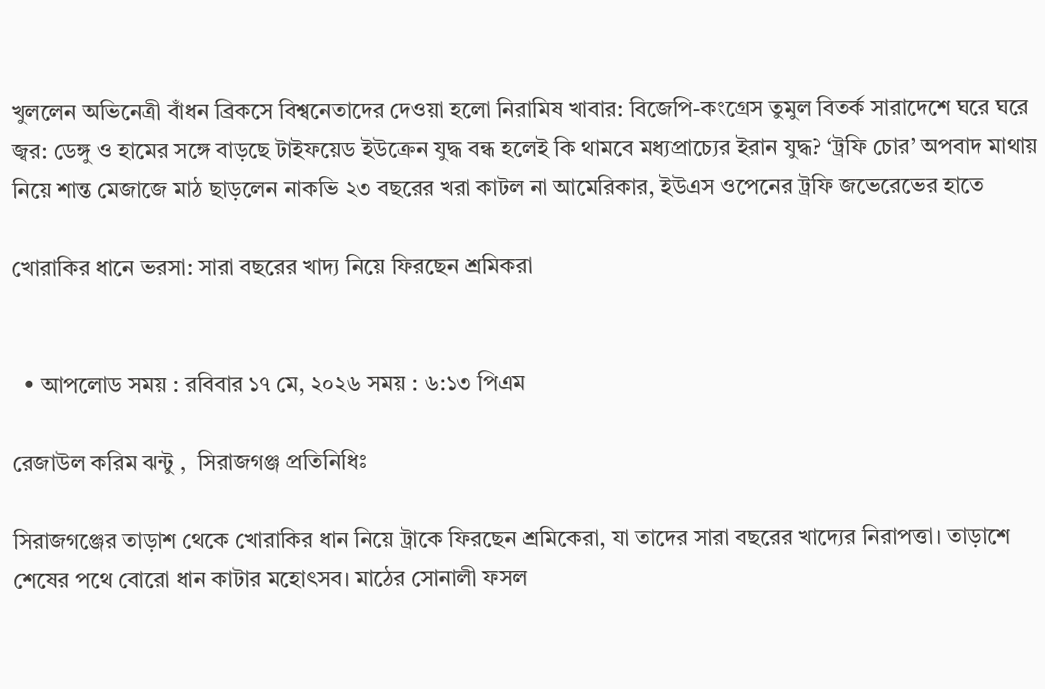খুললেন অভিনেত্রী বাঁধন ব্রিকসে বিশ্বনেতাদের দেওয়া হলো নিরামিষ খাবার: বিজেপি-কংগ্রেস তুমুল বিতর্ক সারাদেশে ঘরে ঘরে জ্বর: ডেঙ্গু ও হামের সঙ্গে বাড়ছে টাইফয়েড ইউক্রেন যুদ্ধ বন্ধ হলেই কি থামবে মধ্যপ্রাচ্যের ইরান যুদ্ধ? ‘ট্রফি চোর’ অপবাদ মাথায় নিয়ে শান্ত মেজাজে মাঠ ছাড়লেন নাকভি ২৩ বছরের খরা কাটল না আমেরিকার, ইউএস ওপেনের ট্রফি জভেরেভের হাতে

খোরাকির ধানে ভরসা: সারা বছরের খাদ্য নিয়ে ফিরছেন শ্রমিকরা


  • আপলোড সময় : রবিবার ১৭ মে, ২০২৬ সময় : ৬:১৩ পিএম

রেজাউল ক‌রিম ঝন্টু ,  সিরাজগঞ্জ প্রতি‌নি‌ধিঃ

সিরাজগঞ্জের তাড়াশ থেকে খোরাকির ধান নিয়ে ট্রাকে ফিরছেন শ্রমিকেরা, যা তা‌দের সারা বছরের খাদ্যের নিরাপত্তা। তাড়াশে শে‌ষের প‌থে বোরো ধান কাটার মহোৎসব। মাঠের সোনালী ফসল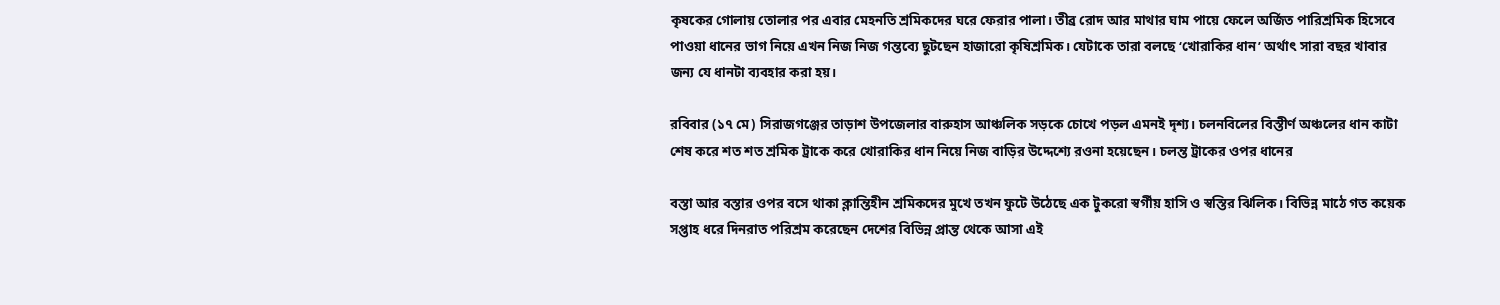কৃষকের গোলায় তোলার পর এবার মেহনতি শ্রমিকদের ঘরে ফেরার পালা। তীব্র রোদ আর মাথার ঘাম পায়ে ফেলে অর্জিত পারিশ্রমিক হিসেবে পাওয়া ধানের ভাগ নিয়ে এখন নিজ নিজ গন্তব্যে ছুটছেন হাজারো কৃষিশ্রমিক। যেটা‌কে তারা বল‌ছে ‘খোরাকির ধান’ অর্থাৎ সারা বছর খাবার জন‌্য যে ধানটা ব‌্যবহার করা হয়।

র‌বিবার (১৭ মে) সিরাজগঞ্জের তাড়াশ উপজেলার বারুহাস আঞ্চলিক সড়কে চোখে পড়ল এমনই দৃশ্য। চলনবিলের বিস্তীর্ণ অঞ্চলের ধান কাটা শেষ করে শত শত শ্রমিক ট্রাকে করে খোরাকির ধান নিয়ে নিজ বাড়ির উদ্দেশ্যে রওনা হয়েছেন। চলন্ত ট্রাকের ওপর ধানের

বস্তা আর বস্তার ওপর বসে থাকা ক্লান্তিহীন শ্রমিকদের মুখে তখন ফুটে উঠেছে এক টুকরো স্বর্গীয় হাসি ও স্বস্তির ঝিলিক। বিভিন্ন মাঠে গত কয়েক সপ্তাহ ধরে দিনরাত পরিশ্রম করেছেন দেশের বিভিন্ন প্রান্ত থেকে আসা এই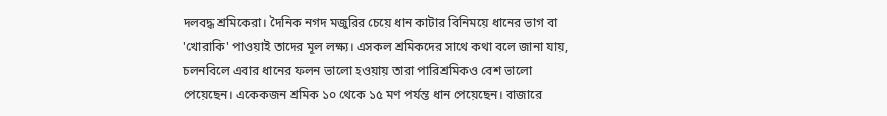দলবদ্ধ শ্রমিকেরা। দৈনিক নগদ মজুরির চেয়ে ধান কাটার বিনিময়ে ধানের ভাগ বা 'খোরাকি' পাওয়াই তাদের মূল লক্ষ্য। এসকল শ্রমিকদের সাথে কথা বলে জানা যায়, চলনবিলে এবার ধানের ফলন ভালো হওয়ায় তারা পারিশ্রমিকও বেশ ভালো পেয়েছেন। একেকজন শ্রমিক ১০ থেকে ১৫ মণ পর্যন্ত ধান পেয়েছেন। বাজারে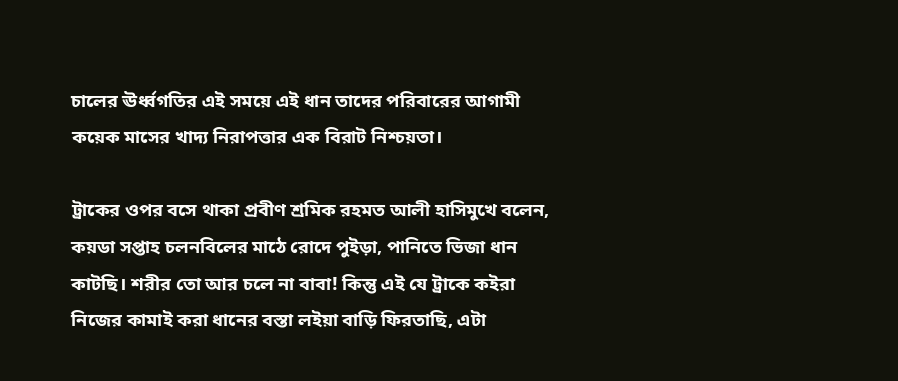চালের ঊর্ধ্বগতির এই সময়ে এই ধান তাদের পরিবারের আগামী কয়েক মাসের খাদ্য নিরাপত্তার এক বিরাট নিশ্চয়তা।

ট্রাকের ওপর বসে থাকা প্রবীণ শ্রমিক রহমত আলী হাসিমুখে বলেন, কয়ডা সপ্তাহ চলনবিলের মাঠে রোদে পুইড়া, পানিতে ভিজা ধান কাটছি। শরীর তো আর চলে না বাবা! কিন্তু এই যে ট্রাকে কইরা নিজের কামাই করা ধানের বস্তা লইয়া বাড়ি ফিরতাছি, এটা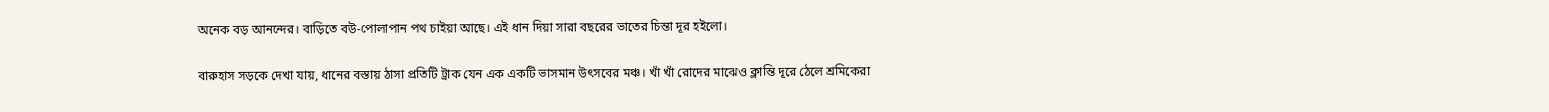অ‌নেক বড় আনন্দ‌ের। বাড়িতে বউ-পোলাপান পথ চাইয়া আছে। এই ধান দিয়া সারা বছরের ভাতের চিন্তা দূর হইলো।

বারুহাস সড়কে দেখা যায়, ধানের বস্তায় ঠাসা প্রতিটি ট্রাক যেন এক একটি ভাসমান উৎসবের মঞ্চ। খাঁ খাঁ রোদের মাঝেও ক্লান্তি দূরে ঠেলে শ্রমিকেরা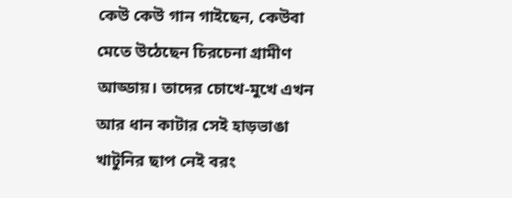কেউ কেউ গান গাইছেন, কেউবা মেতে উঠেছেন চিরচেনা গ্রামীণ আড্ডায়। তাদের চোখে-মুখে এখন আর ধান কাটার সেই হাড়ভাঙা খাটুনির ছাপ নেই বরং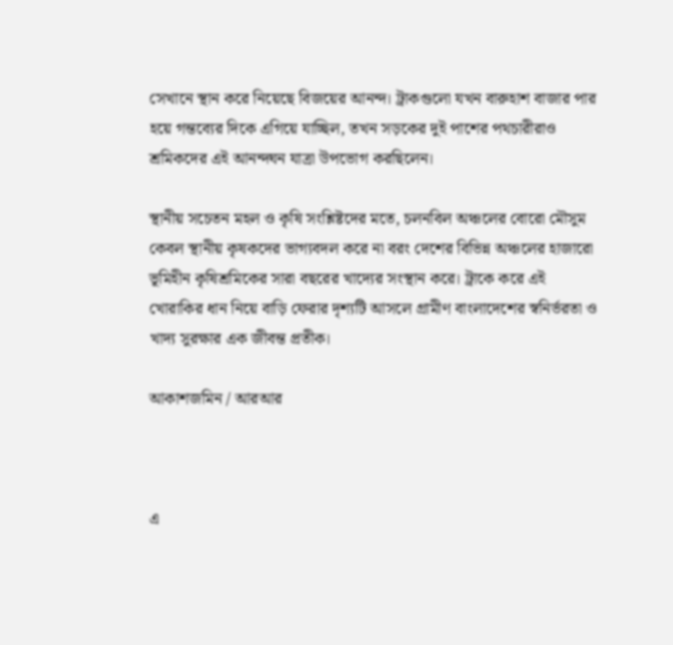সেখানে স্থান করে নিয়েছে বিজয়ের আনন্দ। ট্রাকগুলো যখন বারুহাশ বাজার পার হয়ে গন্তব্যের দিকে এগিয়ে যাচ্ছিল, তখন সড়কের দুই পাশের পথচারীরাও শ্রমিকদের এই আনন্দঘন যাত্রা উপভোগ করছিলেন।

স্থানীয় সচেতন মহল ও কৃষি সংশ্লিষ্টদের মতে, চলনবিল অঞ্চলের বোরো মৌসুম কেবল স্থানীয় কৃষকদের ভাগ্যবদল করে না বরং দেশের বিভিন্ন অঞ্চলের হাজারো ভূমিহীন কৃষিশ্রমিকের সারা বছরের খাদ্যের সংস্থান করে। ট্রাকে করে এই খোরাকির ধান নিয়ে বাড়ি ফেরার দৃশ্যটি আসলে গ্রামীণ বাংলাদেশের স্বনির্ভরতা ও খাদ্য সুরক্ষার এক জীবন্ত প্রতীক।

আকাশজমিন / আরআর



এ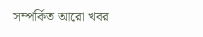সম্পর্কিত আরো খবর